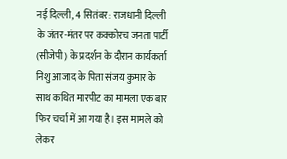नई दिल्ली, 4 सितंबर: राजधानी दिल्ली के जंतर-मंतर पर कक्कोरच जनता पार्टी (सीजेपी) के प्रदर्शन के दौरान कार्यकर्ता निशु आजाद के पिता संजय कुमार के साथ कथित मारपीट का मामला एक बार फिर चर्चा में आ गया है। इस मामले को लेकर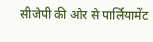सीजेपी की ओर से पार्लियामेंट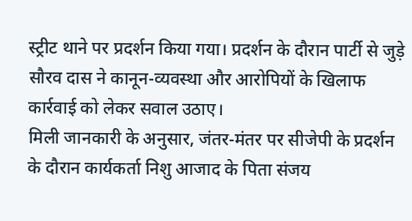स्ट्रीट थाने पर प्रदर्शन किया गया। प्रदर्शन के दौरान पार्टी से जुड़े सौरव दास ने कानून-व्यवस्था और आरोपियों के खिलाफ कार्रवाई को लेकर सवाल उठाए।
मिली जानकारी के अनुसार, जंतर-मंतर पर सीजेपी के प्रदर्शन के दौरान कार्यकर्ता निशु आजाद के पिता संजय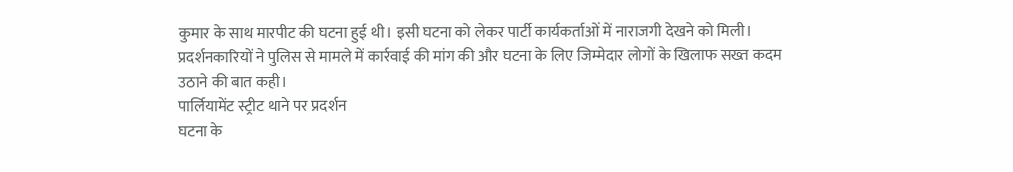कुमार के साथ मारपीट की घटना हुई थी। इसी घटना को लेकर पार्टी कार्यकर्ताओं में नाराजगी देखने को मिली। प्रदर्शनकारियों ने पुलिस से मामले में कार्रवाई की मांग की और घटना के लिए जिम्मेदार लोगों के खिलाफ सख्त कदम उठाने की बात कही।
पार्लियामेंट स्ट्रीट थाने पर प्रदर्शन
घटना के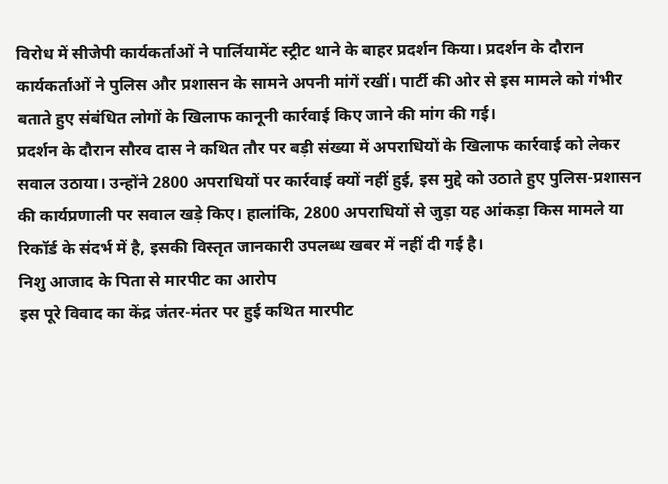विरोध में सीजेपी कार्यकर्ताओं ने पार्लियामेंट स्ट्रीट थाने के बाहर प्रदर्शन किया। प्रदर्शन के दौरान कार्यकर्ताओं ने पुलिस और प्रशासन के सामने अपनी मांगें रखीं। पार्टी की ओर से इस मामले को गंभीर बताते हुए संबंधित लोगों के खिलाफ कानूनी कार्रवाई किए जाने की मांग की गई।
प्रदर्शन के दौरान सौरव दास ने कथित तौर पर बड़ी संख्या में अपराधियों के खिलाफ कार्रवाई को लेकर सवाल उठाया। उन्होंने 2800 अपराधियों पर कार्रवाई क्यों नहीं हुई, इस मुद्दे को उठाते हुए पुलिस-प्रशासन की कार्यप्रणाली पर सवाल खड़े किए। हालांकि, 2800 अपराधियों से जुड़ा यह आंकड़ा किस मामले या रिकॉर्ड के संदर्भ में है, इसकी विस्तृत जानकारी उपलब्ध खबर में नहीं दी गई है।
निशु आजाद के पिता से मारपीट का आरोप
इस पूरे विवाद का केंद्र जंतर-मंतर पर हुई कथित मारपीट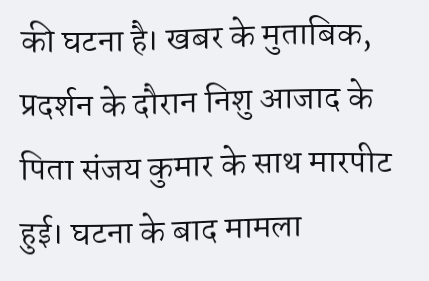की घटना है। खबर के मुताबिक, प्रदर्शन के दौरान निशु आजाद के पिता संजय कुमार के साथ मारपीट हुई। घटना के बाद मामला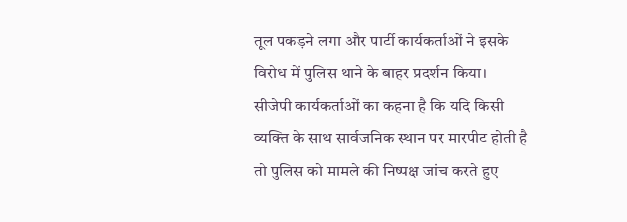तूल पकड़ने लगा और पार्टी कार्यकर्ताओं ने इसके विरोध में पुलिस थाने के बाहर प्रदर्शन किया।
सीजेपी कार्यकर्ताओं का कहना है कि यदि किसी व्यक्ति के साथ सार्वजनिक स्थान पर मारपीट होती है तो पुलिस को मामले की निष्पक्ष जांच करते हुए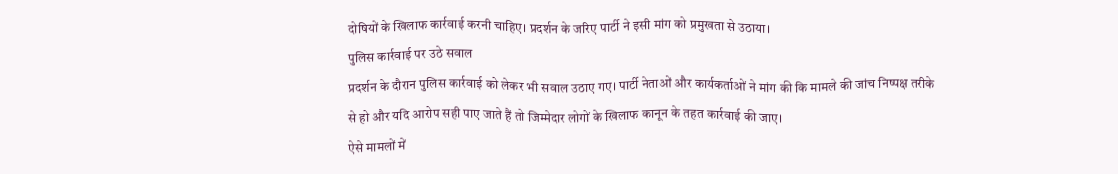दोषियों के खिलाफ कार्रवाई करनी चाहिए। प्रदर्शन के जरिए पार्टी ने इसी मांग को प्रमुखता से उठाया।
पुलिस कार्रवाई पर उठे सवाल
प्रदर्शन के दौरान पुलिस कार्रवाई को लेकर भी सवाल उठाए गए। पार्टी नेताओं और कार्यकर्ताओं ने मांग की कि मामले की जांच निष्पक्ष तरीके से हो और यदि आरोप सही पाए जाते हैं तो जिम्मेदार लोगों के खिलाफ कानून के तहत कार्रवाई की जाए।
ऐसे मामलों में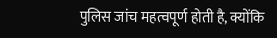पुलिस जांच महत्वपूर्ण होती है, क्योंकि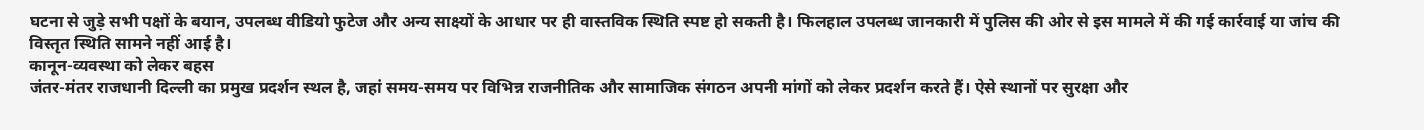घटना से जुड़े सभी पक्षों के बयान, उपलब्ध वीडियो फुटेज और अन्य साक्ष्यों के आधार पर ही वास्तविक स्थिति स्पष्ट हो सकती है। फिलहाल उपलब्ध जानकारी में पुलिस की ओर से इस मामले में की गई कार्रवाई या जांच की विस्तृत स्थिति सामने नहीं आई है।
कानून-व्यवस्था को लेकर बहस
जंतर-मंतर राजधानी दिल्ली का प्रमुख प्रदर्शन स्थल है, जहां समय-समय पर विभिन्न राजनीतिक और सामाजिक संगठन अपनी मांगों को लेकर प्रदर्शन करते हैं। ऐसे स्थानों पर सुरक्षा और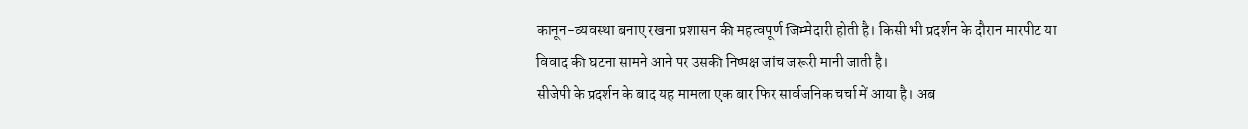कानून-व्यवस्था बनाए रखना प्रशासन की महत्वपूर्ण जिम्मेदारी होती है। किसी भी प्रदर्शन के दौरान मारपीट या विवाद की घटना सामने आने पर उसकी निष्पक्ष जांच जरूरी मानी जाती है।
सीजेपी के प्रदर्शन के बाद यह मामला एक बार फिर सार्वजनिक चर्चा में आया है। अब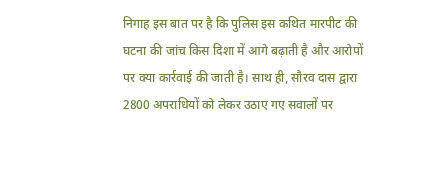निगाह इस बात पर है कि पुलिस इस कथित मारपीट की घटना की जांच किस दिशा में आगे बढ़ाती है और आरोपों पर क्या कार्रवाई की जाती है। साथ ही, सौरव दास द्वारा 2800 अपराधियों को लेकर उठाए गए सवालों पर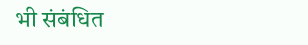भी संबंधित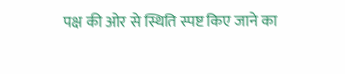पक्ष की ओर से स्थिति स्पष्ट किए जाने का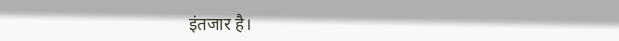इंतजार है।